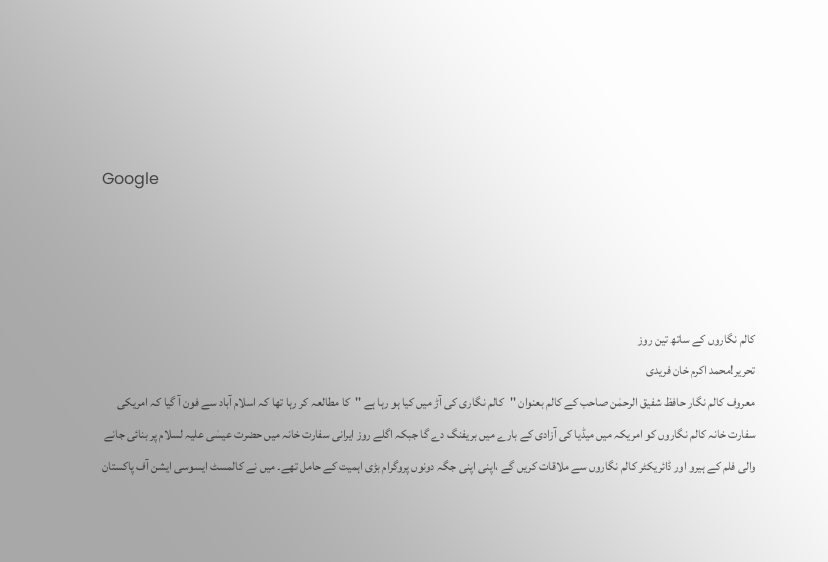Google




کالم نگاروں کے ساتھ تین روز
تحریر!محمد اکرم خان فریدی
معروف کالم نگار حافظ شفیق الرحمٰن صاحب کے کالم بعنوان ''کالم نگاری کی آڑ میں کیا ہو رہا ہے ''کا مطالعہ کر رہا تھا کہ اسلام آباد سے فون آ گیا کہ امریکی سفارت خانہ کالم نگاروں کو امریکہ میں میڈیا کی آزادی کے بارے میں بریفنگ دے گا جبکہ اگلے روز ایرانی سفارت خانہ میں حضرت عیسٰی علیہ لسلام پر بنائی جانے والی فلم کے ہیرو اور ڈائریکٹر کالم نگاروں سے ملاقات کریں گے ،اپنی اپنی جگہ دونوں پروگرام بڑی اہمیت کے حامل تھے۔ میں نے کالمسٹ ایسوسی ایشن آف پاکستان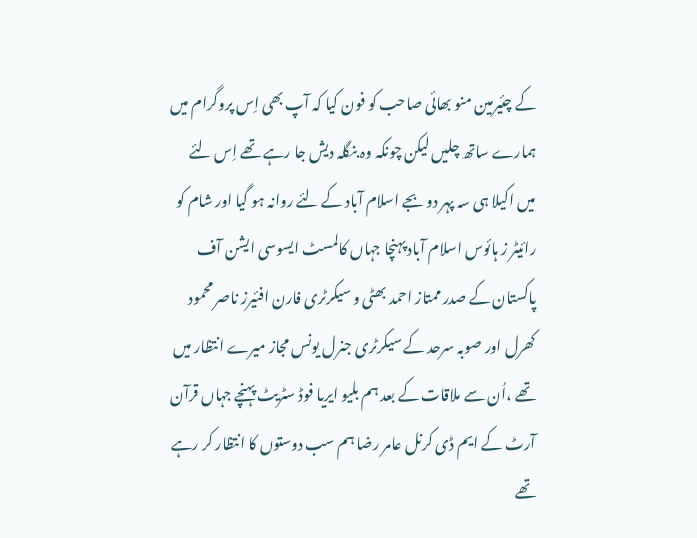کے چئیرمین منو بھائی صاحب کو فون کیا کہ آپ بھی اِس پروگرام میں ہمارے ساتھ چلیں لیکن چونکہ وہ بنگلہ دیش جا رہے تھے اِس لئے میں اکیلا ہی سہ پہر دو بجے اسلام آباد کے لئے روانہ ہو گیا اور شام کو رائیٹر ز ہائوس اسلام آباد پہنچا جہاں کالمسٹ ایسوسی ایشن آف پاکستان کے صدر ممتاز احمد بھٹی و سیکرٹری فارن افئیرز ناصر محمود کھرل اور صوبہ سرحد کے سیکرٹری جنرل یونس مجاز میرے انتظار میں تھے ،اُن سے ملاقات کے بعد ہم بلیو ایریا فوڈ سٹریٹ پہنچے جہاں قرآن آرٹ کے ایم ڈی کرنل عامر رضا ہم سب دوستوں کا انتظار کر رہے تھے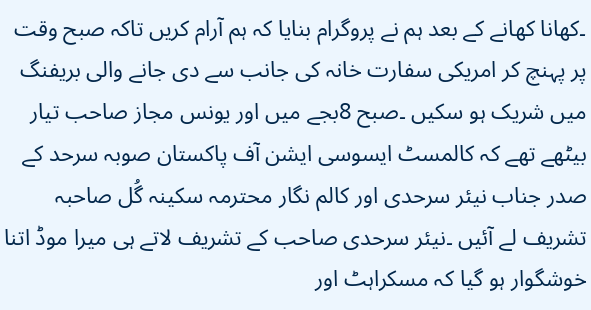۔کھانا کھانے کے بعد ہم نے پروگرام بنایا کہ ہم آرام کریں تاکہ صبح وقت پر پہنچ کر امریکی سفارت خانہ کی جانب سے دی جانے والی بریفنگ میں شریک ہو سکیں ۔صبح 8بجے میں اور یونس مجاز صاحب تیار بیٹھے تھے کہ کالمسٹ ایسوسی ایشن آف پاکستان صوبہ سرحد کے صدر جناب نیئر سرحدی اور کالم نگار محترمہ سکینہ گُل صاحبہ تشریف لے آئیں ۔نیئر سرحدی صاحب کے تشریف لاتے ہی میرا موڈ اتنا خوشگوار ہو گیا کہ مسکراہٹ اور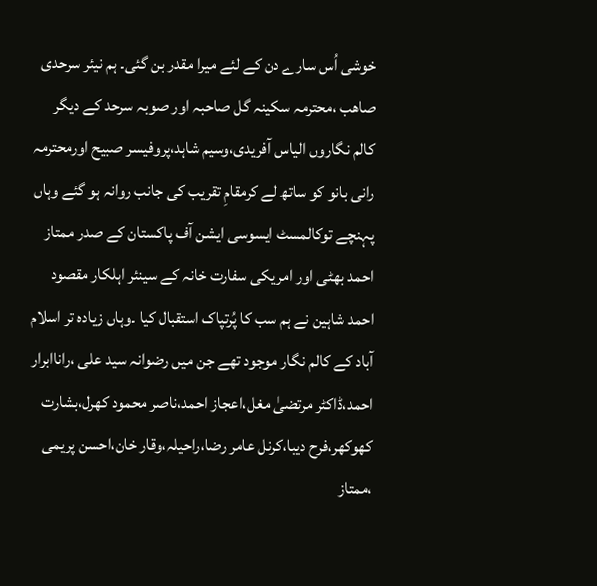خوشی اُس سارے دن کے لئے میرا مقدر بن گئی۔ ہم نیئر سرحدی صاھب ،محترمہ سکینہ گل صاحبہ اور صوبہ سرحد کے دیگر کالم نگاروں الیاس آفریدی،وسیم شاہد،پروفیسر صبیح اورمحترمہ رانی بانو کو ساتھ لے کرمقامِ تقریب کی جانب روانہ ہو گئے وہاں پہنچے توکالمسٹ ایسوسی ایشن آف پاکستان کے صدر ممتاز احمد بھٹی اور امریکی سفارت خانہ کے سینئر اہلکار مقصود احمد شاہین نے ہم سب کا پُرتپاک استقبال کیا ۔وہاں زیادہ تر اسلام آباد کے کالم نگار موجود تھے جن میں رضوانہ سید علی ،راناابرار احمد،ڈاکٹر مرتضیٰ مغل،اعجاز احمد،ناصر محمود کھرل،بشارت کھوکھر،فرح دیبا،کرنل عامر رضا،راحیلہ،وقار خان،احسن پریمی ،ممتاز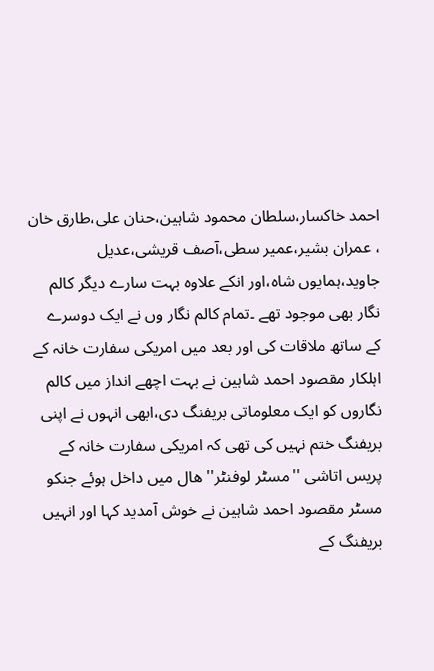احمد خاکسار،سلطان محمود شاہین،حنان علی،طارق خان ، عمران بشیر،عمیر سطی،آصف قریشی،عدیل جاوید،ہمایوں شاہ،اور انکے علاوہ بہت سارے دیگر کالم نگار بھی موجود تھے ۔تمام کالم نگار وں نے ایک دوسرے کے ساتھ ملاقات کی اور بعد میں امریکی سفارت خانہ کے اہلکار مقصود احمد شاہین نے بہت اچھے انداز میں کالم نگاروں کو ایک معلوماتی بریفنگ دی،ابھی انہوں نے اپنی بریفنگ ختم نہیں کی تھی کہ امریکی سفارت خانہ کے پریس اتاشی ''مسٹر لوفنٹر'' ھال میں داخل ہوئے جنکو مسٹر مقصود احمد شاہین نے خوش آمدید کہا اور انہیں بریفنگ کے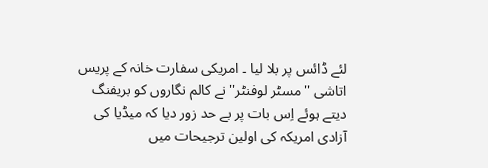لئے ڈائس پر بلا لیا ۔ امریکی سفارت خانہ کے پریس اتاشی ''مسٹر لوفنٹر''نے کالم نگاروں کو بریفنگ دیتے ہوئے اِس بات پر بے حد زور دیا کہ میڈیا کی آزادی امریکہ کی اولین ترجیحات میں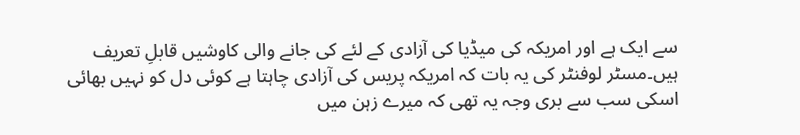سے ایک ہے اور امریکہ کی میڈیا کی آزادی کے لئے کی جانے والی کاوشیں قابلِ تعریف ہیں۔مسٹر لوفنٹر کی یہ بات کہ امریکہ پریس کی آزادی چاہتا ہے کوئی دل کو نہیں بھائی اسکی سب سے بری وجہ یہ تھی کہ میرے زہن میں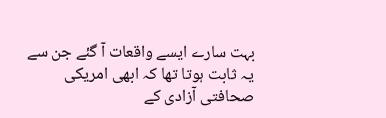بہت سارے ایسے واقعات آ گئے جن سے یہ ثابت ہوتا تھا کہ ابھی امریکی صحافتی آزادی کے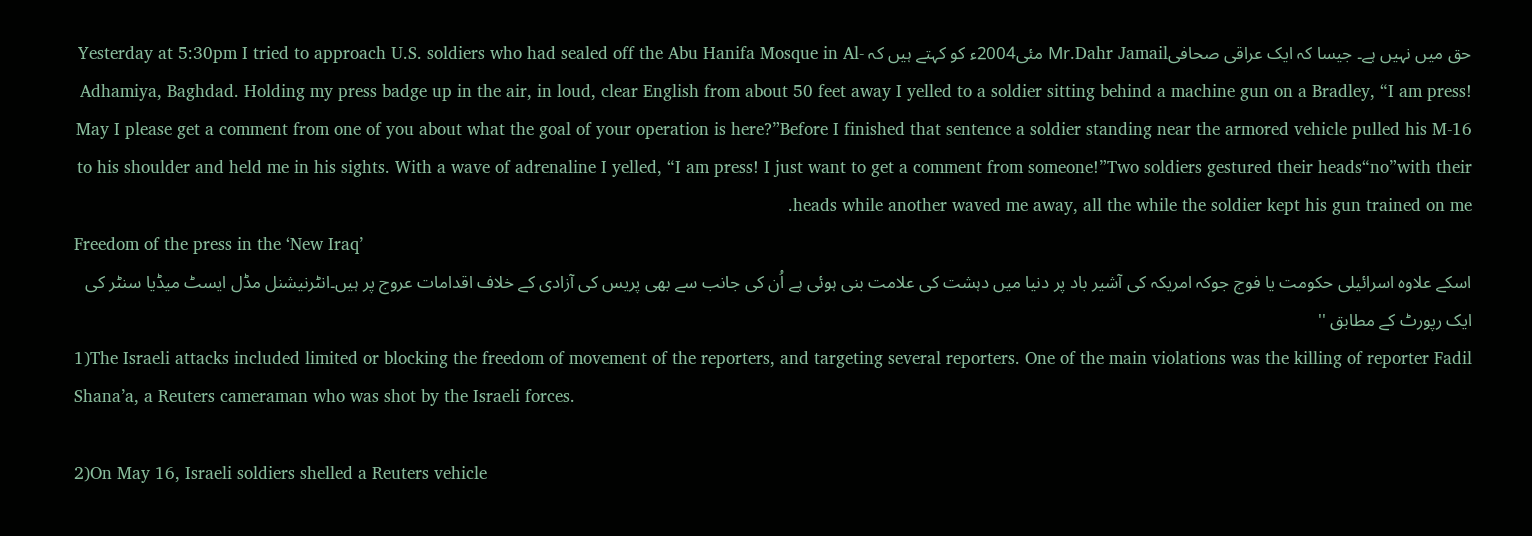حق میں نہیں ہے۔ جیسا کہ ایک عراقی صحافیMr.Dahr Jamail مئی2004ء کو کہتے ہیں کہ Yesterday at 5:30pm I tried to approach U.S. soldiers who had sealed off the Abu Hanifa Mosque in Al-Adhamiya, Baghdad. Holding my press badge up in the air, in loud, clear English from about 50 feet away I yelled to a soldier sitting behind a machine gun on a Bradley, “I am press! May I please get a comment from one of you about what the goal of your operation is here?”Before I finished that sentence a soldier standing near the armored vehicle pulled his M-16 to his shoulder and held me in his sights. With a wave of adrenaline I yelled, “I am press! I just want to get a comment from someone!”Two soldiers gestured their heads“no”with their heads while another waved me away, all the while the soldier kept his gun trained on me.
Freedom of the press in the ‘New Iraq’
اسکے علاوہ اسرائیلی حکومت یا فوج جوکہ امریکہ کی آشیر باد پر دنیا میں دہشت کی علامت بنی ہوئی ہے اُن کی جانب سے بھی پریس کی آزادی کے خلاف اقدامات عروج پر ہیں۔انٹرنیشنل مڈل ایسٹ میڈیا سنٹر کی ایک رپورٹ کے مطابق ''
1)The Israeli attacks included limited or blocking the freedom of movement of the reporters, and targeting several reporters. One of the main violations was the killing of reporter Fadil Shana’a, a Reuters cameraman who was shot by the Israeli forces.

2)On May 16, Israeli soldiers shelled a Reuters vehicle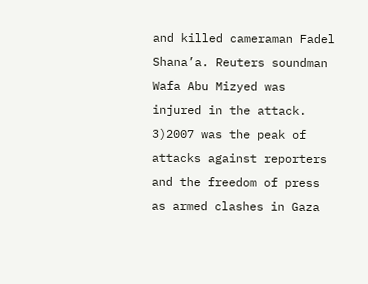and killed cameraman Fadel Shana’a. Reuters soundman Wafa Abu Mizyed was injured in the attack.
3)2007 was the peak of attacks against reporters and the freedom of press as armed clashes in Gaza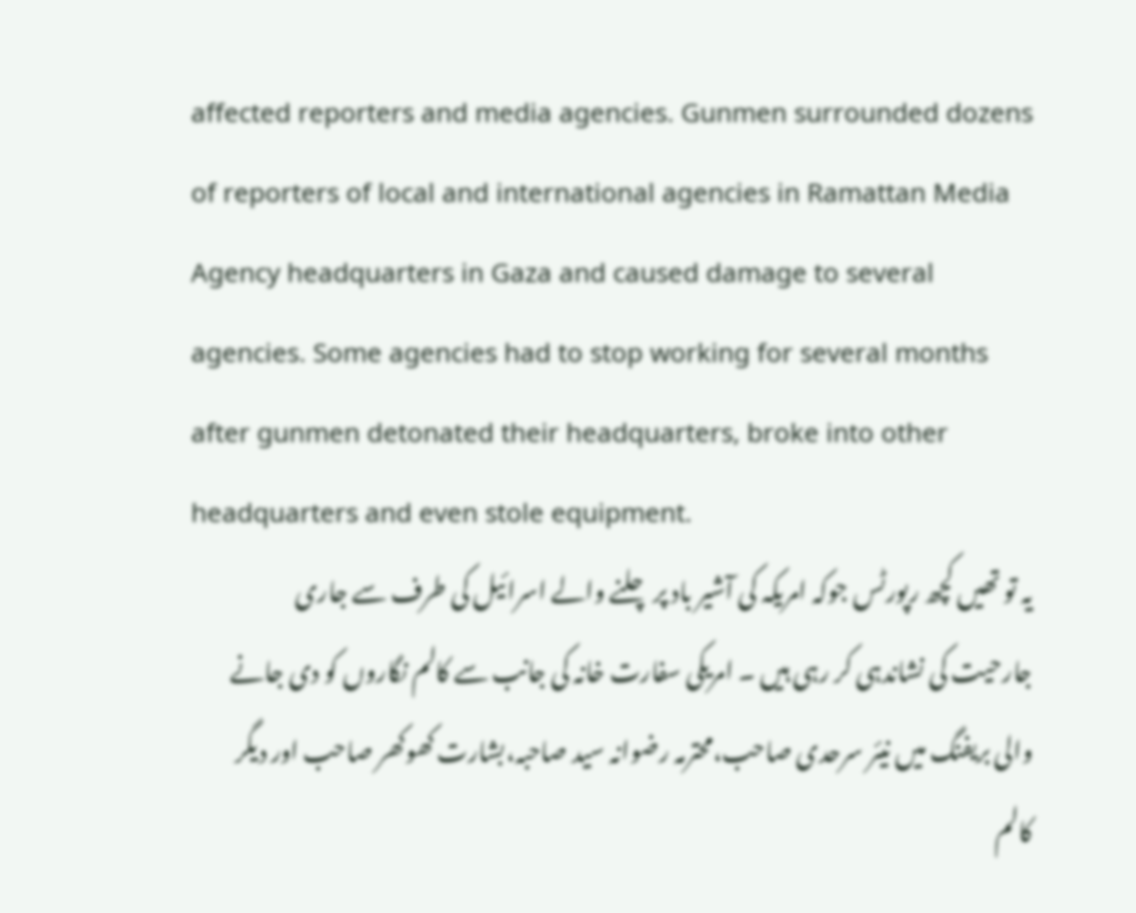affected reporters and media agencies. Gunmen surrounded dozens of reporters of local and international agencies in Ramattan Media Agency headquarters in Gaza and caused damage to several agencies. Some agencies had to stop working for several months after gunmen detonated their headquarters, broke into other headquarters and even stole equipment.
یہ تو تھیں کچھ رپورٹس جوکہ امریکہ کی آشیر باد پر چلنے والے اسرائیل کی طرف سے جاری جارحیت کی نشاندہی کر رہی ہیں ۔ امریکی سفارت خانہ کی جانب سے کالم نگاروں کو دی جانے والی بریفنگ میں نیئر سرحدی صاحب،محترمہ رضوانہ سید صاحبہ،بشارت کھوکھر صاحب اور دیگر کالم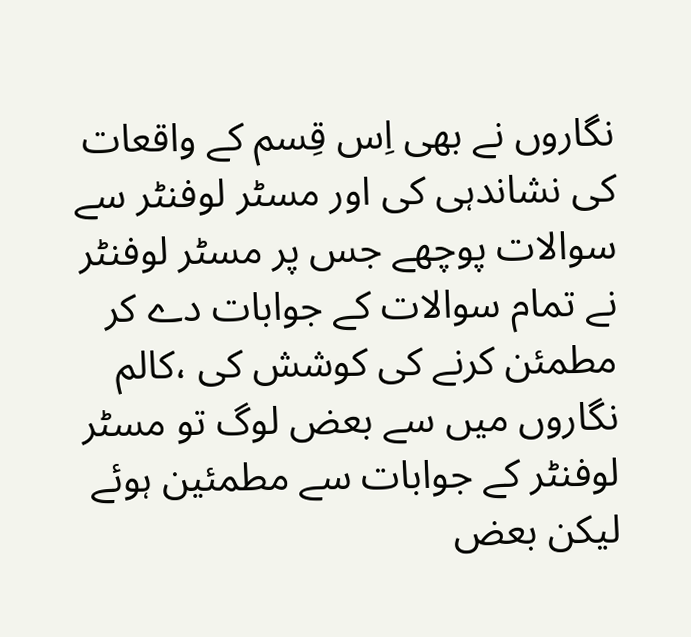نگاروں نے بھی اِس قِسم کے واقعات کی نشاندہی کی اور مسٹر لوفنٹر سے سوالات پوچھے جس پر مسٹر لوفنٹر نے تمام سوالات کے جوابات دے کر مطمئن کرنے کی کوشش کی ،کالم نگاروں میں سے بعض لوگ تو مسٹر لوفنٹر کے جوابات سے مطمئین ہوئے لیکن بعض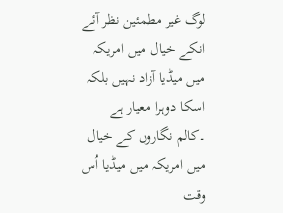لوگ غیر مطمئین نظر آئے انکے خیال میں امریکہ میں میڈیا آزاد نہیں بلکہ اسکا دوہرا معیار ہے ۔کالم نگاروں کے خیال میں امریکہ میں میڈیا اُس وقت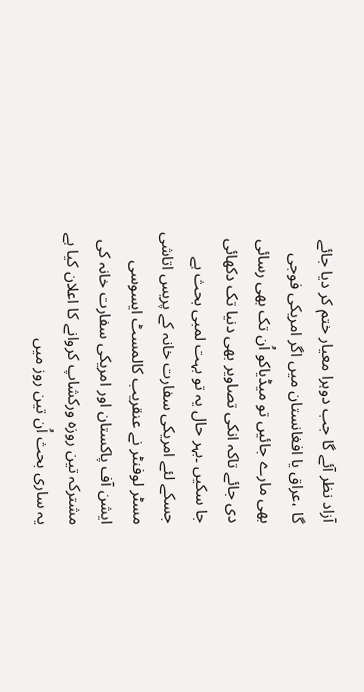آزاد نظر آئے گا جب دوہرا معیار ختم کر دیا جائے گا ،عراق یا افغانستان میں اگر امریکی فوجی بھی مارے جائیں تو میڈیاکو اُن تک بھی رسائی دی جائے تاکہ انکی تصاویر بھی دنیا تک دکھائی جا سکیں ۔بہر حال یہ تو بہت لمبی بحث ہے جسکے لئے امریکی سفارت خانہ کے پریس اتاشی مسٹر لوفنٹر نے عنقریب کالمسٹ ایسوسی ایشن آف پاکستان اور امریکی سفارت خانہ کی مشترکہ تین روزہ ورکشاپ کروانے کا اعلان کیا ہے یہ ساری بحث اُن تین روز میں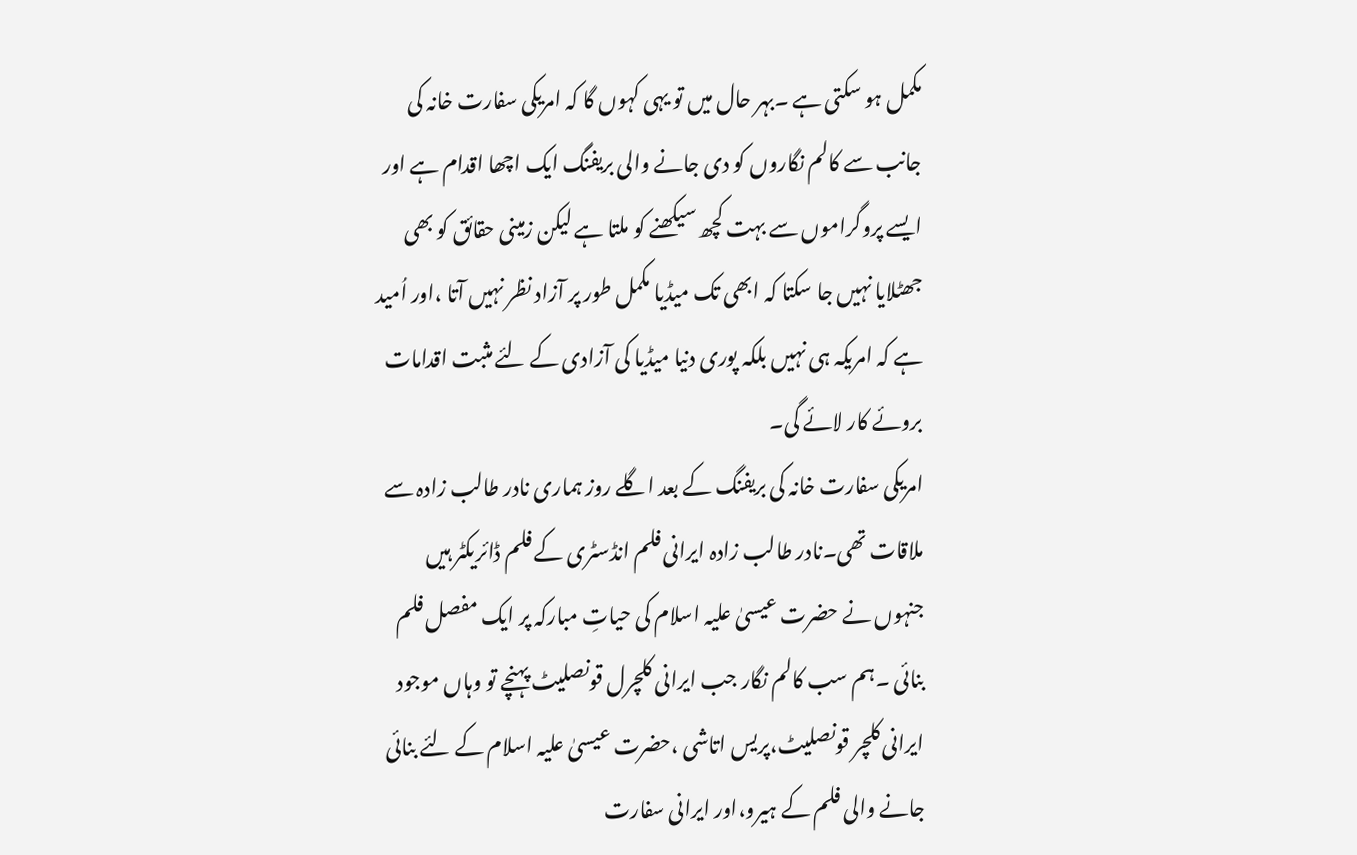مکمل ہو سکتی ہے ۔بہر حال میں تو یہی کہوں گا کہ امریکی سفارت خانہ کی جانب سے کالم نگاروں کو دی جانے والی بریفنگ ایک اچھا اقدام ہے اور ایسے پروگراموں سے بہت کچھ سیکھنے کو ملتا ہے لیکن زمینی حقائق کو بھی جھٹلایا نہیں جا سکتا کہ ابھی تک میڈیا مکمل طور پر آزاد نظر نہیں آتا ،اور اُمید ہے کہ امریکہ ہی نہیں بلکہ پوری دنیا میڈیا کی آزادی کے لئے مثبت اقدامات بروئے کار لائے گی۔
امریکی سفارت خانہ کی بریفنگ کے بعد اگلے روز ہماری نادر طالب زادہ سے ملاقات تھی۔نادر طالب زادہ ایرانی فلم انڈسٹری کے فلم ڈائریکٹر ہیں جنہوں نے حضرت عیسیٰ علیہ اسلام کی حیاتِ مبارکہ پر ایک مفصل فلم بنائی ۔ہم سب کالم نگار جب ایرانی کلچرل قونصلیٹ پہنچے تو وہاں موجود ایرانی کلچر قونصلیٹ،پریس اتاشی ،حضرت عیسیٰ علیہ اسلام کے لئے بنائی جانے والی فلم کے ہیرو،اور ایرانی سفارت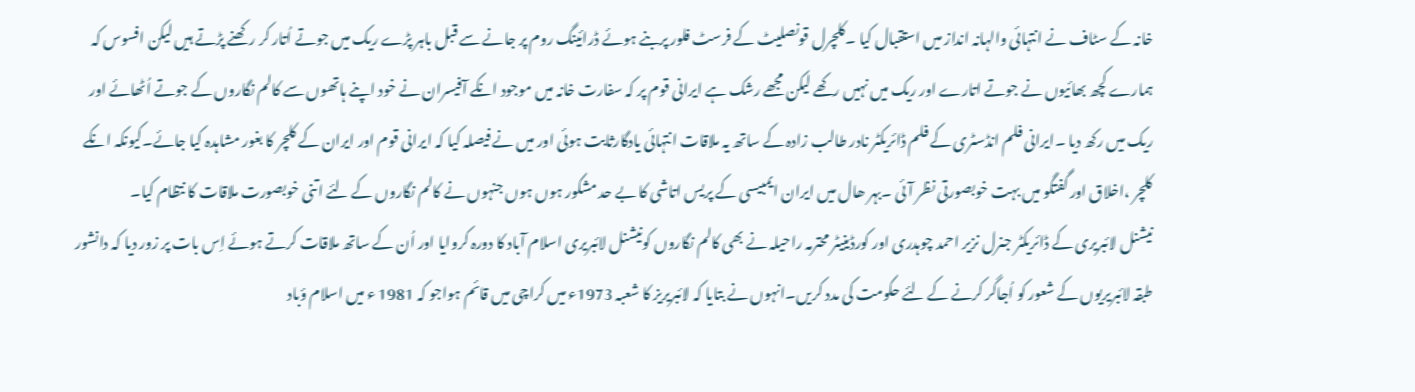خانہ کے سٹاف نے انتہائی والہانہ انداز میں استقبال کیا ۔کلچرل قونصلیٹ کے فرسٹ فلور پربنے ہوئے ڈرائینگ روم پر جانے سے قبل باہر پڑے ریک میں جوتے اُتار کر رکھنے پڑتے ہیں لیکن افسوس کہ ہمارے کچھ بھائیوں نے جوتے اتارے اور ریک میں نہیں رکھے لیکن مجھے رشک ہے ایرانی قوم پر کہ سفارت خانہ میں موجود انکے آفیسران نے خود اپنے ہاتھوں سے کالم نگاروں کے جوتے اُٹھائے اور ریک میں رکھ دیا ۔ایرانی فلم انڈسٹری کے فلم ڈائریکٹر نادر طالب زادہ کے ساتھ یہ ملاقات انتہائی یادگارثابت ہوئی اور میں نے فیصلہ کیا کہ ایرانی قوم اور ایران کے کلچر کا بغور مشاہدہ کیا جائے۔کیونکہ انکے کلچر ،اخلاق اور گفتگو میں بہت خوبصورتی نظر آئی ۔بہر ھال میں ایران ایمبیسی کے پریس اتاشی کا بے حد مشکور ہوں ہوں جنہوں نے کالم نگاروں کے لئے اتنی خوبصورت ملاقات کا نتظام کیا۔
نیشنل لائبریری کے ڈائریکٹر جنرل نزیر احمد چوہدری اور کورڈینیٹر محترمہ راحیلہ نے بھی کالم نگاروں کونیشنل لائبریری اسلام آباد کا دورہ کروایا اور اُن کے ساتھ ملاقات کرتے ہوئے اِس بات پر زور دیا کہ دانشور طبقہ لائبریریوں کے شعور کو اُجاگر کرنے کے لئے حکومت کی مدد کریں۔انہوں نے بتایا کہ لائبریریز کا شعبہ 1973ء میں کراچی میں قائم ہواجو کہ 1981 ء میں اسلام ؤباد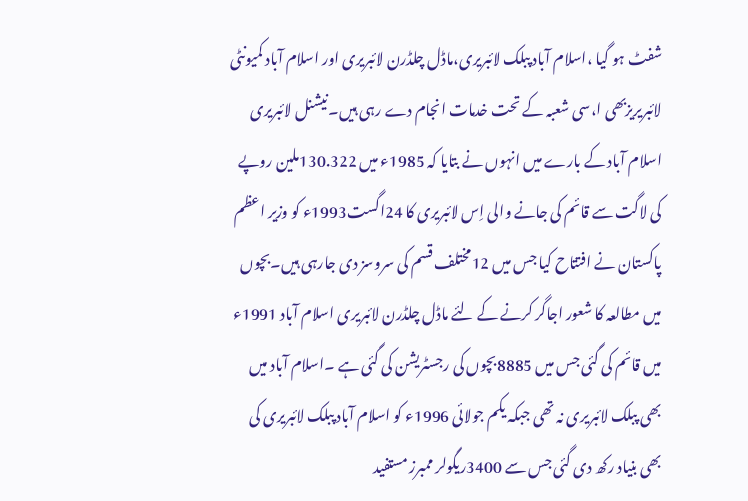شفٹ ہو گیا ،اسلام آباد پبلک لائبریری،ماڈل چلڈرن لائبریری اور اسلام آباد کمیونٹی لائبریریزبھی ا،سی شعبہ کے تحت خدمات انجام دے رہی ہیں۔نیشنل لائبریری اسلام آباد کے بارے میں انہوں نے بتایا کہ 1985ء میں 130.322ملین روپے کی لاگت سے قائم کی جانے والی اِس لائبریری کا 24اگست1993ء کو وزیر اعظم پاکستان نے افتتاح کیا جس میں 12مختلف قسم کی سروسز دی جارہی ہیں۔بچوں میں مطالعہ کا شعور اجاگر کرنے کے لئے ماڈل چلڈرن لائبریری اسلام آباد 1991ء میں قائم کی گئی جس میں 8885بچوں کی رجسٹریشن کی گئی ہے ۔اسلام آباد میں بھی پبلک لائبریری نہ تھی جبکہ یکم جولائی 1996ء کو اسلام آباد پبلک لائبریری کی بھی بنیاد رکھ دی گئی جس سے 3400ریگولر ممبرز مستفید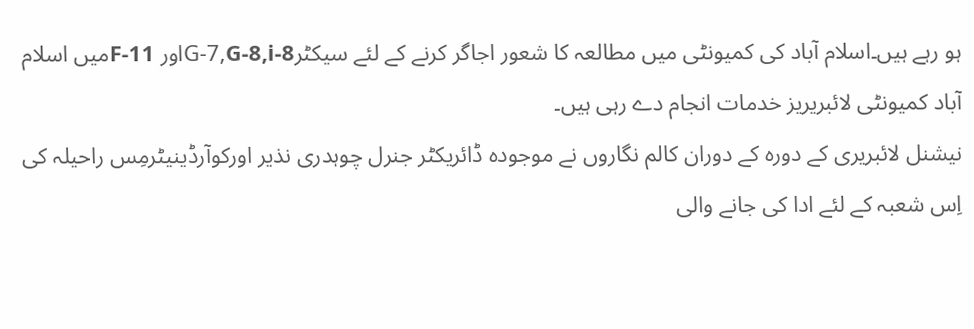ہو رہے ہیں۔اسلام آباد کی کمیونٹی میں مطالعہ کا شعور اجاگر کرنے کے لئے سیکٹرG-7,G-8,i-8اور F-11میں اسلام آباد کمیونٹی لائبریریز خدمات انجام دے رہی ہیں۔
نیشنل لائبریری کے دورہ کے دوران کالم نگاروں نے موجودہ ڈائریکٹر جنرل چوہدری نذیر اورکوآرڈینیٹرمِس راحیلہ کی اِس شعبہ کے لئے ادا کی جانے والی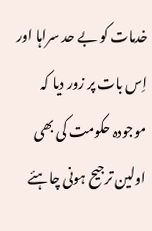خدمات کو بے حد سراہا اور اِس بات پر زور دیا کہ موجودہ حکومت کی بھی اولین ترجیح ہونی چاہئے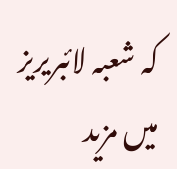کہ شعبہ لائبریریز میں مزید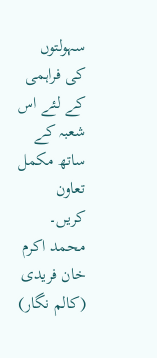سہولتوں کی فراہمی کے لئے اس شعبہ کے ساتھ مکمل تعاون کریں۔
محمد اکرم خان فریدی (کالم نگار)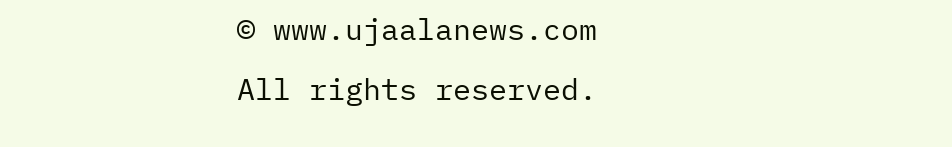© www.ujaalanews.com
All rights reserved.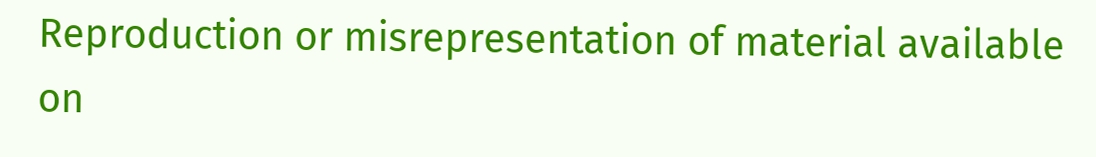Reproduction or misrepresentation of material available on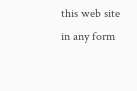this web site
in any form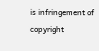is infringement of copyright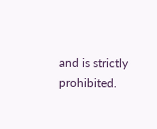and is strictly prohibited.